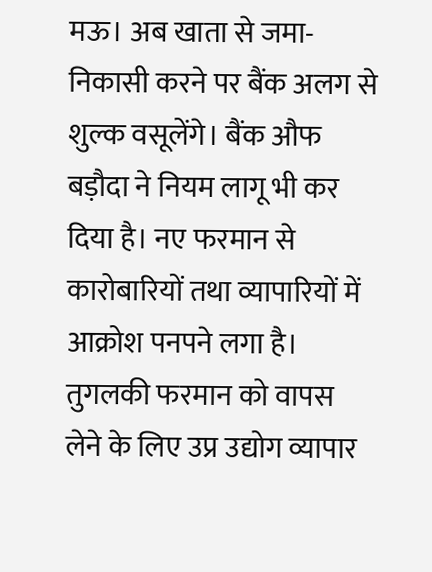मऊ। अब खाता से जमा-निकासी करने पर बैंक अलग से शुल्क वसूलेंगे। बैंक औफ बड़ौदा ने नियम लागू भी कर दिया है। नए फरमान से कारोबारियों तथा व्यापारियों में आक्रोश पनपने लगा है। तुगलकी फरमान को वापस लेने के लिए उप्र उद्योग व्यापार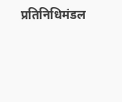प्रतिनिधिमंडल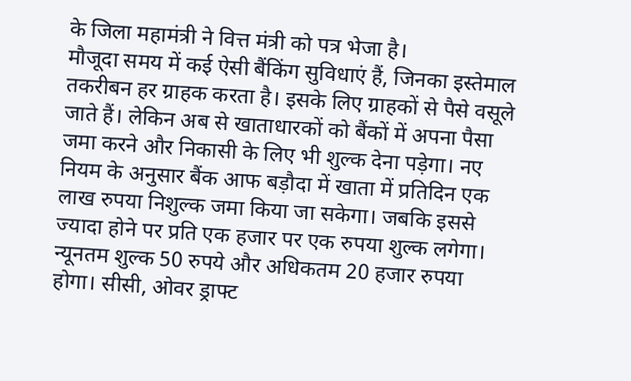के जिला महामंत्री ने वित्त मंत्री को पत्र भेजा है।
मौजूदा समय में कई ऐसी बैंकिंग सुविधाएं हैं, जिनका इस्तेमाल तकरीबन हर ग्राहक करता है। इसके लिए ग्राहकों से पैसे वसूले जाते हैं। लेकिन अब से खाताधारकों को बैंकों में अपना पैसा जमा करने और निकासी के लिए भी शुल्क देना पड़ेगा। नए नियम के अनुसार बैंक आफ बड़ौदा में खाता में प्रतिदिन एक लाख रुपया निशुल्क जमा किया जा सकेगा। जबकि इससे ज्यादा होने पर प्रति एक हजार पर एक रुपया शुल्क लगेगा। न्यूनतम शुल्क 50 रुपये और अधिकतम 20 हजार रुपया होगा। सीसी, ओवर ड्राफ्ट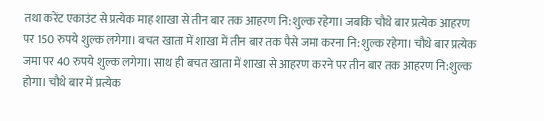तथा करेंट एकाउंट से प्रत्येक माह शाखा से तीन बार तक आहरण नि:शुल्क रहेगा। जबकि चौथे बार प्रत्येक आहरण पर 150 रुपये शुल्क लगेगा। बचत खाता में शाखा में तीन बार तक पैसे जमा करना नि:शुल्क रहेगा। चौथे बार प्रत्येक जमा पर 40 रुपये शुल्क लगेगा। साथ ही बचत खाता में शाखा से आहरण करने पर तीन बार तक आहरण नि:शुल्क होगा। चौथे बार में प्रत्येक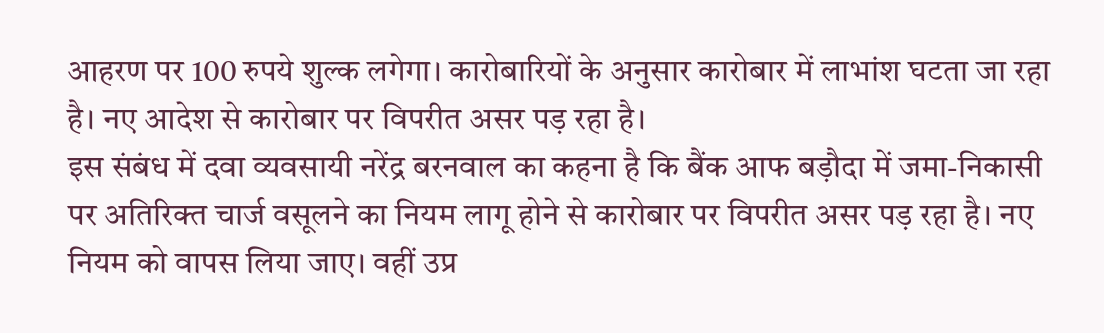आहरण पर 100 रुपये शुल्क लगेगा। कारोबारियों के अनुसार कारोबार में लाभांश घटता जा रहा है। नए आदेश से कारोबार पर विपरीत असर पड़ रहा है।
इस संबंध में दवा व्यवसायी नरेंद्र बरनवाल का कहना है कि बैंक आफ बड़ौदा में जमा-निकासी पर अतिरिक्त चार्ज वसूलने का नियम लागू होने से कारोबार पर विपरीत असर पड़ रहा है। नए नियम को वापस लिया जाए। वहीं उप्र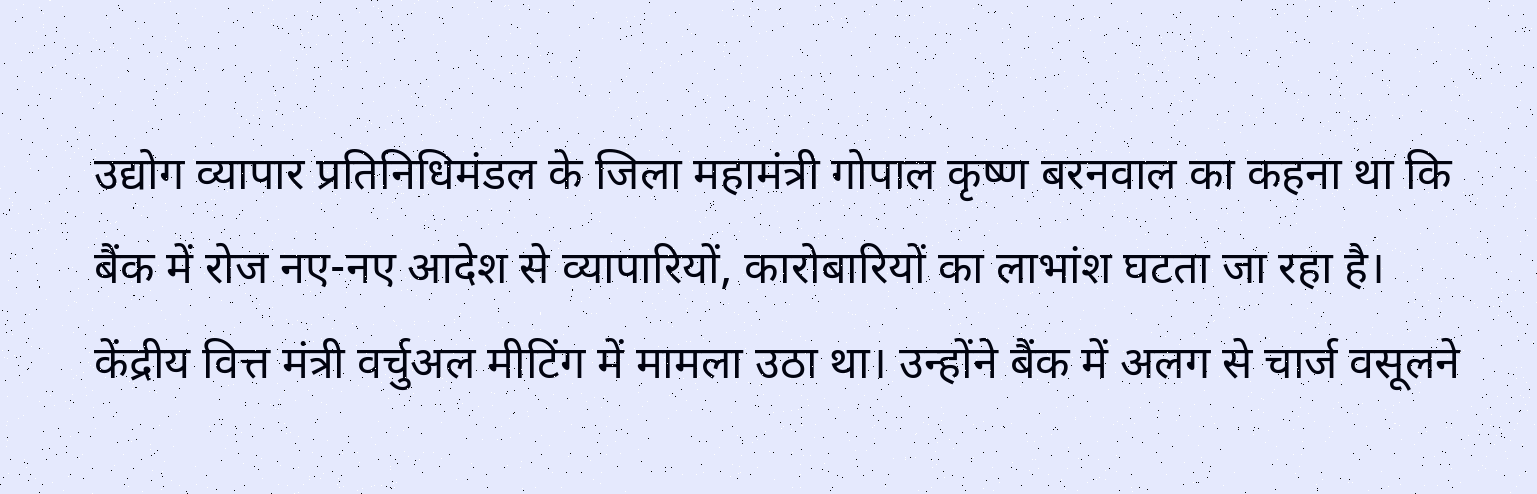उद्योग व्यापार प्रतिनिधिमंडल के जिला महामंत्री गोपाल कृष्ण बरनवाल का कहना था कि बैंक में रोज नए-नए आदेश से व्यापारियों, कारोबारियों का लाभांश घटता जा रहा है। केंद्रीय वित्त मंत्री वर्चुअल मीटिंग में मामला उठा था। उन्होंने बैंक में अलग से चार्ज वसूलने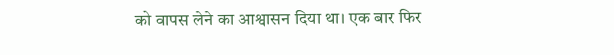को वापस लेने का आश्वासन दिया था। एक बार फिर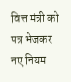वित्त मंत्री को पत्र भेजकर नए नियम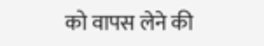को वापस लेने की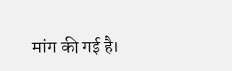मांग की गई है।